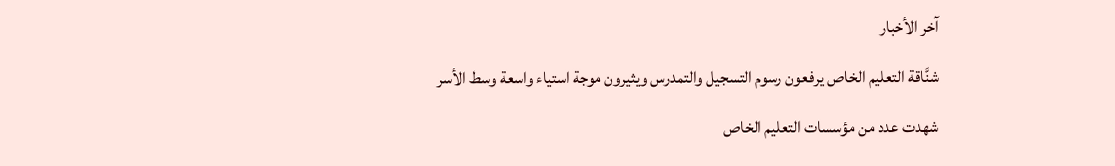آخر الأخبار

شنَّاقة التعليم الخاص يرفعون رسوم التسجيل والتمدرس ويثيرون موجة استياء واسعة وسط الأسر

شهدت عدد من مؤسسات التعليم الخاص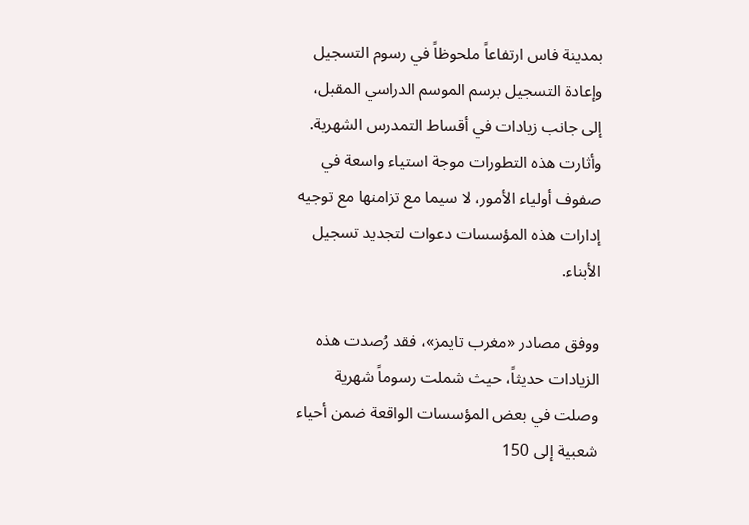بمدينة فاس ارتفاعاً ملحوظاً في رسوم التسجيل وإعادة التسجيل برسم الموسم الدراسي المقبل، إلى جانب زيادات في أقساط التمدرس الشهرية. وأثارت هذه التطورات موجة استياء واسعة في صفوف أولياء الأمور، لا سيما مع تزامنها مع توجيه إدارات هذه المؤسسات دعوات لتجديد تسجيل الأبناء.

ووفق مصادر «مغرب تايمز»، فقد رُصدت هذه الزيادات حديثاً، حيث شملت رسوماً شهرية وصلت في بعض المؤسسات الواقعة ضمن أحياء شعبية إلى 150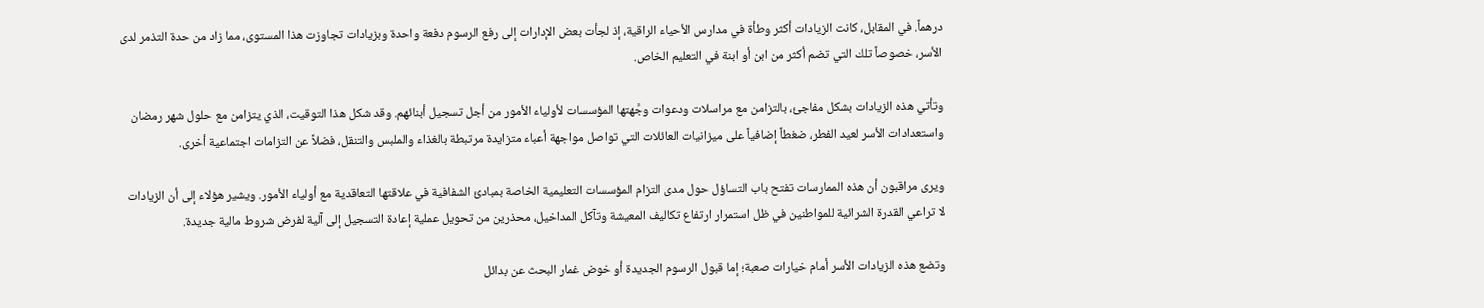درهماً. في المقابل، كانت الزيادات أكثر وطأة في مدارس الأحياء الراقية، إذ لجأت بعض الإدارات إلى رفع الرسوم دفعة واحدة وبزيادات تجاوزت هذا المستوى، مما زاد من حدة التذمر لدى الأسر، خصوصاً تلك التي تضم أكثر من ابن أو ابنة في التعليم الخاص.

وتأتي هذه الزيادات بشكل مفاجئ، بالتزامن مع مراسلات ودعوات وجَّهتها المؤسسات لأولياء الأمور من أجل تسجيل أبنائهم. وقد شكل هذا التوقيت، الذي يتزامن مع حلول شهر رمضان واستعدادات الأسر لعيد الفطر، ضغطاً إضافياً على ميزانيات العائلات التي تواصل مواجهة أعباء متزايدة مرتبطة بالغذاء والملبس والتنقل، فضلاً عن التزامات اجتماعية أخرى.

ويرى مراقبون أن هذه الممارسات تفتح باب التساؤل حول مدى التزام المؤسسات التعليمية الخاصة بمبادئ الشفافية في علاقتها التعاقدية مع أولياء الأمور. ويشير هؤلاء إلى أن الزيادات لا تراعي القدرة الشرائية للمواطنين في ظل استمرار ارتفاع تكاليف المعيشة وتآكل المداخيل، محذرين من تحويل عملية إعادة التسجيل إلى آلية لفرض شروط مالية جديدة.

وتضع هذه الزيادات الأسر أمام خيارات صعبة؛ إما قبول الرسوم الجديدة أو خوض غمار البحث عن بدائل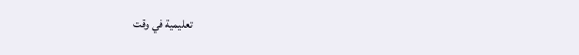تعليمية في وقت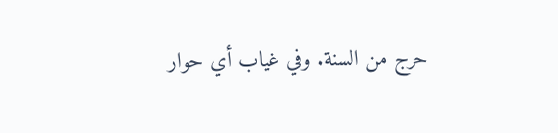حرج من السنة. وفي غياب أي حوار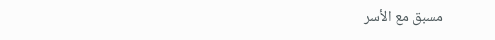مسبق مع الأسر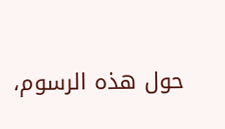حول هذه الرسوم،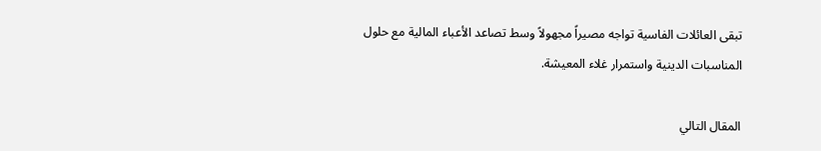تبقى العائلات الفاسية تواجه مصيراً مجهولاً وسط تصاعد الأعباء المالية مع حلول المناسبات الدينية واستمرار غلاء المعيشة.

المقال التالي